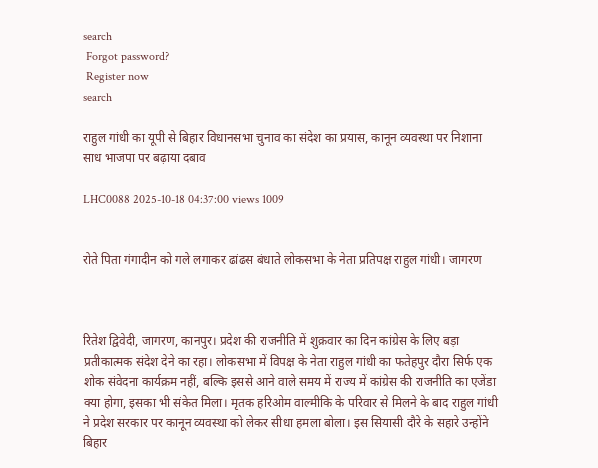search
 Forgot password?
 Register now
search

राहुल गांधी का यूपी से बिहार विधानसभा चुनाव का संदेश का प्रयास, कानून व्यवस्था पर निशाना साध भाजपा पर बढ़ाया दबाव

LHC0088 2025-10-18 04:37:00 views 1009


रोते पिता गंगादीन को गले लगाकर ढांढस बंधाते लोकसभा के नेता प्रतिपक्ष राहुल गांधी। जागरण



रितेश द्विवेदी, जागरण, कानपुर। प्रदेश की राजनीति में शुक्रवार का दिन कांग्रेस के लिए बड़ा प्रतीकात्मक संदेश देने का रहा। लोकसभा में विपक्ष के नेता राहुल गांधी का फतेहपुर दौरा सिर्फ एक शोक संवेदना कार्यक्रम नहीं, बल्कि इससे आने वाले समय में राज्य में कांग्रेस की राजनीति का एजेंडा क्या होगा, इसका भी संकेत मिला। मृतक हरिओम वाल्मीकि के परिवार से मिलने के बाद राहुल गांधी ने प्रदेश सरकार पर कानून व्यवस्था को लेकर सीधा हमला बोला। इस सियासी दौरे के सहारे उन्होंने बिहार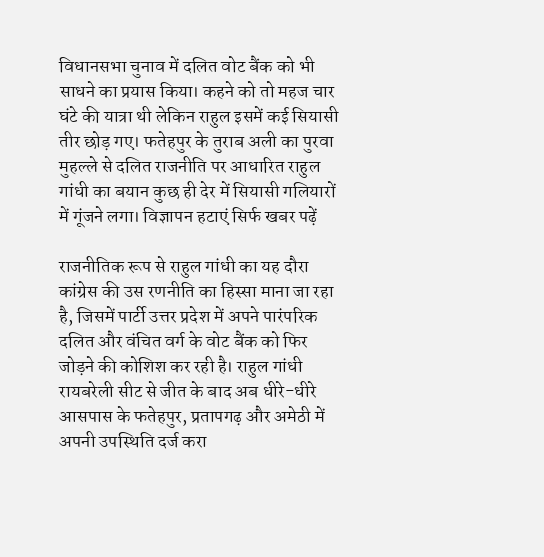विधानसभा चुनाव में दलित वोट बैंक को भी साधने का प्रयास किया। कहने को तो महज चार घंटे की यात्रा थी लेकिन राहुल इसमें कई सियासी तीर छोड़ गए। फतेहपुर के तुराब अली का पुरवा मुहल्ले से दलित राजनीति पर आधारित राहुल गांधी का बयान कुछ ही देर में सियासी गलियारों में गूंजने लगा। विज्ञापन हटाएं सिर्फ खबर पढ़ें

राजनीतिक रूप से राहुल गांधी का यह दौरा कांग्रेस की उस रणनीति का हिस्सा माना जा रहा है, जिसमें पार्टी उत्तर प्रदेश में अपने पारंपरिक दलित और वंचित वर्ग के वोट बैंक को फिर जोड़ने की कोशिश कर रही है। राहुल गांधी रायबरेली सीट से जीत के बाद अब धीरे-धीरे आसपास के फतेहपुर, प्रतापगढ़ और अमेठी में अपनी उपस्थिति दर्ज करा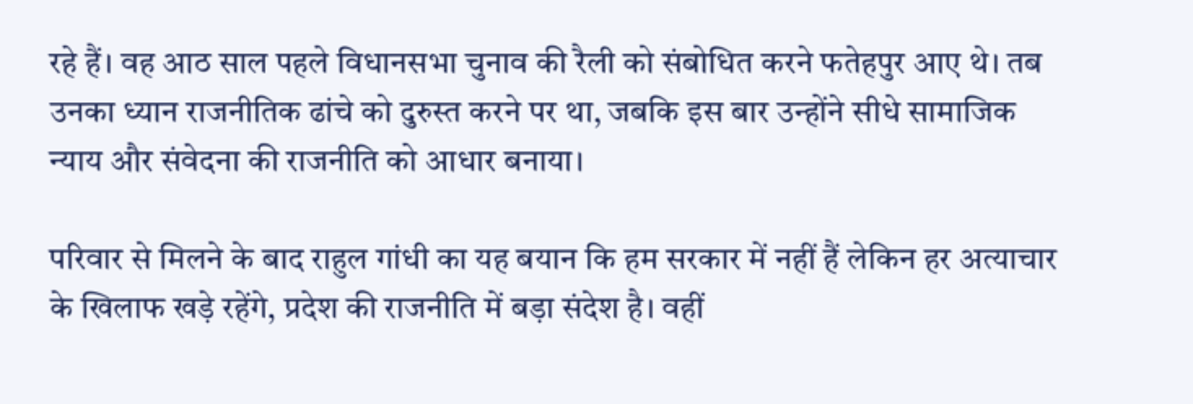रहे हैं। वह आठ साल पहले विधानसभा चुनाव की रैली को संबोधित करने फतेहपुर आए थे। तब उनका ध्यान राजनीतिक ढांचे को दुरुस्त करने पर था, जबकि इस बार उन्होंने सीधे सामाजिक न्याय और संवेदना की राजनीति को आधार बनाया।

परिवार से मिलने के बाद राहुल गांधी का यह बयान कि हम सरकार में नहीं हैं लेकिन हर अत्याचार के खिलाफ खड़े रहेंगे, प्रदेश की राजनीति में बड़ा संदेश है। वहीं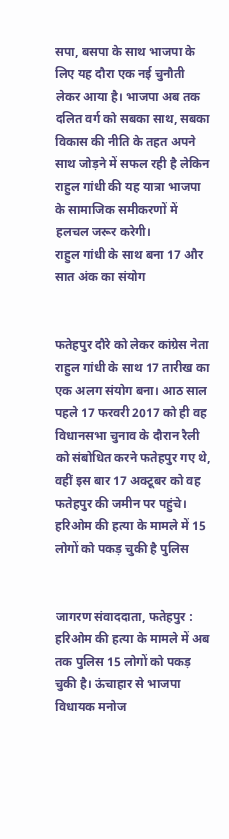सपा, बसपा के साथ भाजपा के लिए यह दौरा एक नई चुनौती लेकर आया है। भाजपा अब तक दलित वर्ग को सबका साथ, सबका विकास की नीति के तहत अपने साथ जोड़ने में सफल रही है लेकिन राहुल गांधी की यह यात्रा भाजपा के सामाजिक समीकरणों में हलचल जरूर करेगी।
राहुल गांधी के साथ बना 17 और सात अंक का संयोग


फतेहपुर दौरे को लेकर कांग्रेस नेता राहुल गांधी के साथ 17 तारीख का एक अलग संयोग बना। आठ साल पहले 17 फरवरी 2017 को ही वह विधानसभा चुनाव के दौरान रैली को संबोधित करने फतेहपुर गए थे, वहीं इस बार 17 अक्टूबर को वह फतेहपुर की जमीन पर पहुंचे।
हरिओम की हत्या के मामले में 15 लोगों को पकड़ चुकी है पुलिस


जागरण संवाददाता, फतेहपुर : हरिओम की हत्या के मामले में अब तक पुलिस 15 लोगों को पकड़ चुकी है। ऊंचाहार से भाजपा विधायक मनोज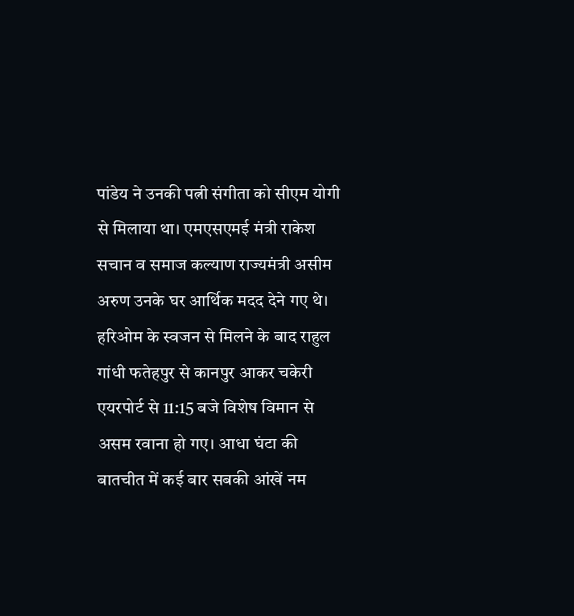पांडेय ने उनकी पत्नी संगीता को सीएम योगी से मिलाया था। एमएसएमई मंत्री राकेश सचान व समाज कल्याण राज्यमंत्री असीम अरुण उनके घर आर्थिक मदद देने गए थे। हरिओम के स्वजन से मिलने के बाद राहुल गांधी फतेहपुर से कानपुर आकर चकेरी एयरपोर्ट से 11:15 बजे विशेष विमान से असम रवाना हो गए। आधा घंटा की बातचीत में कई बार सबकी आंखें नम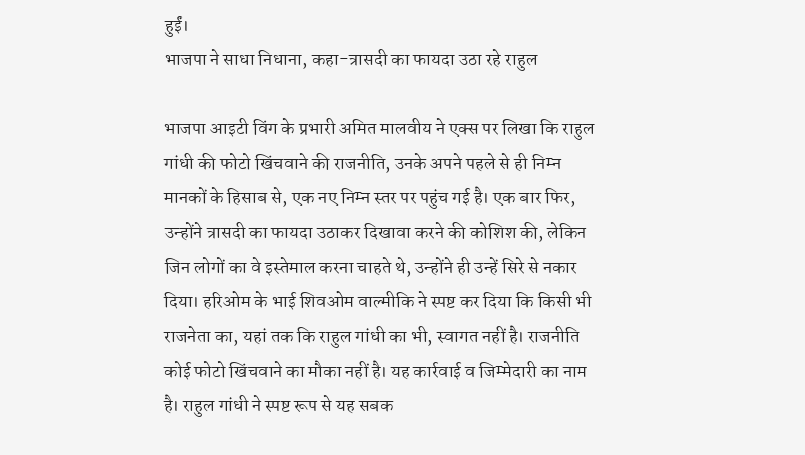हुईं।
भाजपा ने साधा निधाना, कहा-त्रासदी का फायदा उठा रहे राहुल

भाजपा आइटी विंग के प्रभारी अमित मालवीय ने एक्स पर लिखा कि राहुल गांधी की फोटो खिंचवाने की राजनीति, उनके अपने पहले से ही निम्न मानकों के हिसाब से, एक नए निम्न स्तर पर पहुंच गई है। एक बार फिर, उन्होंने त्रासदी का फायदा उठाकर दिखावा करने की कोशिश की, लेकिन जिन लोगों का वे इस्तेमाल करना चाहते थे, उन्होंने ही उन्हें सिरे से नकार दिया। हरिओम के भाई शिवओम वाल्मीकि ने स्पष्ट कर दिया कि किसी भी राजनेता का, यहां तक कि राहुल गांधी का भी, स्वागत नहीं है। राजनीति कोई फोटो खिंचवाने का मौका नहीं है। यह कार्रवाई व जिम्मेदारी का नाम है। राहुल गांधी ने स्पष्ट रूप से यह सबक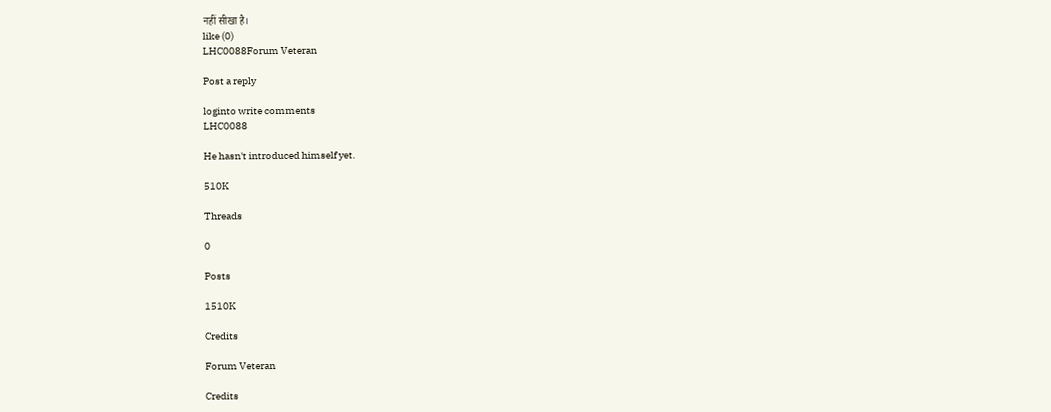नहीं सीखा है।
like (0)
LHC0088Forum Veteran

Post a reply

loginto write comments
LHC0088

He hasn't introduced himself yet.

510K

Threads

0

Posts

1510K

Credits

Forum Veteran

Credits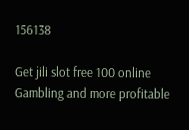156138

Get jili slot free 100 online Gambling and more profitable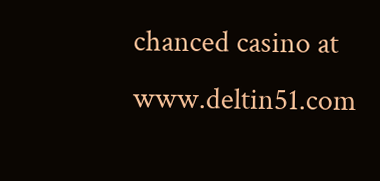chanced casino at www.deltin51.com